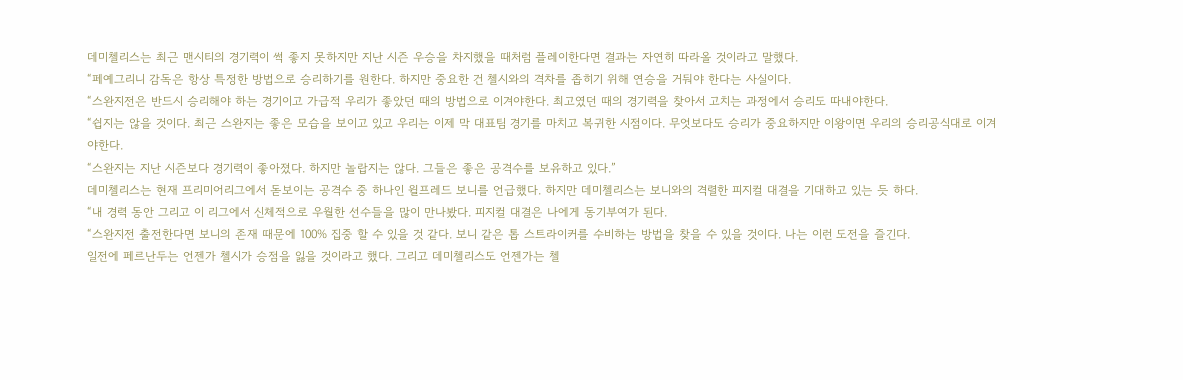데미첼리스는 최근 맨시티의 경기력이 썩 좋지 못하지만 지난 시즌 우승을 차지했을 때처럼 플레이한다면 결과는 자연히 따라올 것이라고 말했다.
“페예그리니 감독은 항상 특정한 방법으로 승리하기를 원한다. 하지만 중요한 건 첼시와의 격차를 좁히기 위해 연승을 거둬야 한다는 사실이다.
“스완지전은 반드시 승리해야 하는 경기이고 가급적 우리가 좋았던 때의 방법으로 이겨야한다. 최고였던 때의 경기력을 찾아서 고치는 과정에서 승리도 따내야한다.
“쉽지는 않을 것이다. 최근 스완지는 좋은 모습을 보이고 있고 우리는 이제 막 대표팀 경기를 마치고 복귀한 시점이다. 무엇보다도 승리가 중요하지만 이왕이면 우리의 승리공식대로 이겨야한다.
“스완지는 지난 시즌보다 경기력이 좋아졌다. 하지만 놀랍지는 않다. 그들은 좋은 공격수를 보유하고 있다.”
데미첼리스는 현재 프리미어리그에서 돋보이는 공격수 중 하나인 윌프레드 보니를 언급했다. 하지만 데미첼리스는 보니와의 격렬한 피지컬 대결을 기대하고 있는 듯 하다.
“내 경력 동안 그리고 이 리그에서 신체적으로 우월한 선수들을 많이 만나봤다. 피지컬 대결은 나에게 동기부여가 된다.
“스완지전 출전한다면 보니의 존재 때문에 100% 집중 할 수 있을 것 같다. 보니 같은 톱 스트라이커를 수비하는 방법을 찾을 수 있을 것이다. 나는 이런 도전을 즐긴다.
일전에 페르난두는 언젠가 첼시가 승점을 잃을 것이라고 했다. 그리고 데미첼리스도 언젠가는 첼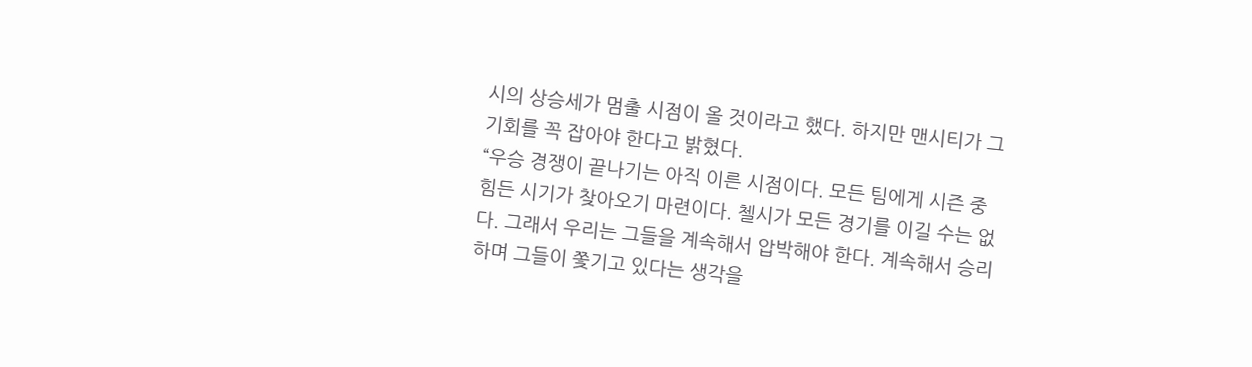시의 상승세가 멈출 시점이 올 것이라고 했다. 하지만 맨시티가 그 기회를 꼭 잡아야 한다고 밝혔다.
“우승 경쟁이 끝나기는 아직 이른 시점이다. 모든 팀에게 시즌 중 힘든 시기가 찾아오기 마련이다. 첼시가 모든 경기를 이길 수는 없다. 그래서 우리는 그들을 계속해서 압박해야 한다. 계속해서 승리하며 그들이 쫓기고 있다는 생각을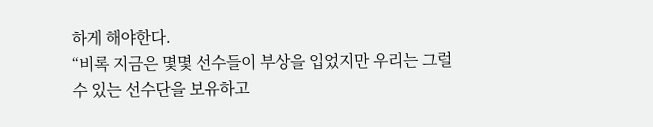하게 해야한다.
“비록 지금은 몇몇 선수들이 부상을 입었지만 우리는 그럴 수 있는 선수단을 보유하고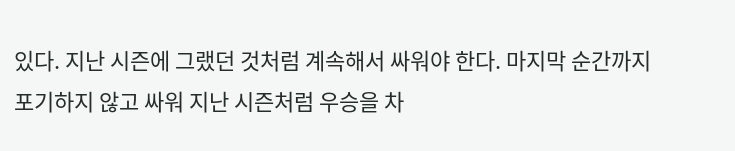있다. 지난 시즌에 그랬던 것처럼 계속해서 싸워야 한다. 마지막 순간까지 포기하지 않고 싸워 지난 시즌처럼 우승을 차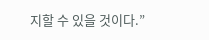지할 수 있을 것이다.”